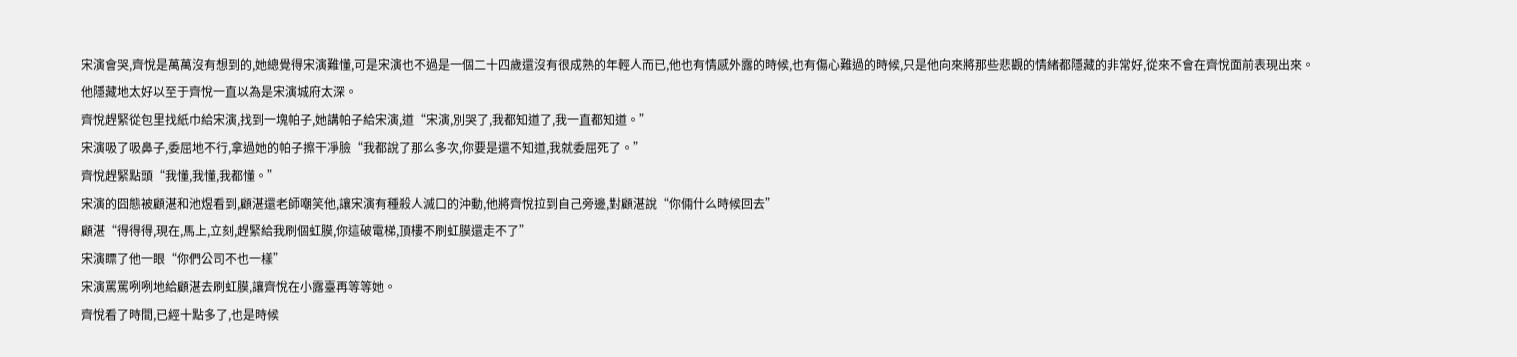宋演會哭,齊悅是萬萬沒有想到的,她總覺得宋演難懂,可是宋演也不過是一個二十四歲還沒有很成熟的年輕人而已,他也有情感外露的時候,也有傷心難過的時候,只是他向來將那些悲觀的情緒都隱藏的非常好,從來不會在齊悅面前表現出來。
他隱藏地太好以至于齊悅一直以為是宋演城府太深。
齊悅趕緊從包里找紙巾給宋演,找到一塊帕子,她講帕子給宋演,道“宋演,別哭了,我都知道了,我一直都知道。”
宋演吸了吸鼻子,委屈地不行,拿過她的帕子擦干凈臉“我都說了那么多次,你要是還不知道,我就委屈死了。”
齊悅趕緊點頭“我懂,我懂,我都懂。”
宋演的囧態被顧湛和池煜看到,顧湛還老師嘲笑他,讓宋演有種殺人滅口的沖動,他將齊悅拉到自己旁邊,對顧湛說“你倆什么時候回去”
顧湛“得得得,現在,馬上,立刻,趕緊給我刷個虹膜,你這破電梯,頂樓不刷虹膜還走不了”
宋演瞟了他一眼“你們公司不也一樣”
宋演罵罵咧咧地給顧湛去刷虹膜,讓齊悅在小露臺再等等她。
齊悅看了時間,已經十點多了,也是時候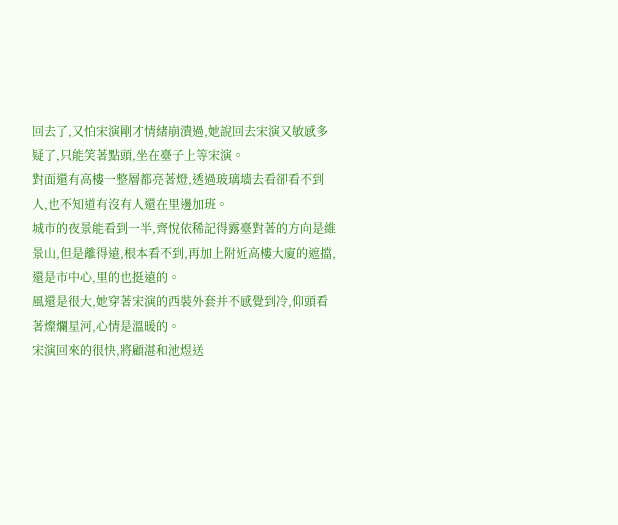回去了,又怕宋演剛才情緒崩潰過,她說回去宋演又敏感多疑了,只能笑著點頭,坐在臺子上等宋演。
對面還有高樓一整層都亮著燈,透過玻璃墻去看卻看不到人,也不知道有沒有人還在里邊加班。
城市的夜景能看到一半,齊悅依稀記得露臺對著的方向是維景山,但是離得遠,根本看不到,再加上附近高樓大廈的遮擋,還是市中心,里的也挺遠的。
風還是很大,她穿著宋演的西裝外套并不感覺到冷,仰頭看著燦爛星河,心情是溫暖的。
宋演回來的很快,將顧湛和池煜送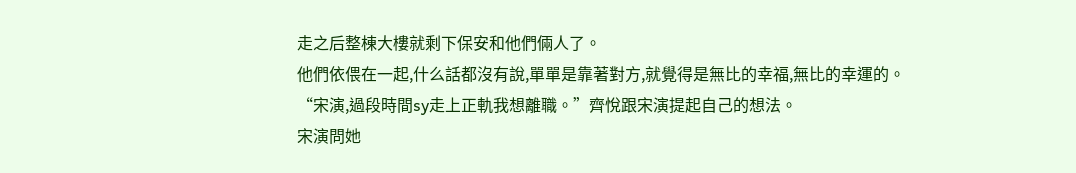走之后整棟大樓就剩下保安和他們倆人了。
他們依偎在一起,什么話都沒有說,單單是靠著對方,就覺得是無比的幸福,無比的幸運的。
“宋演,過段時間sy走上正軌我想離職。”齊悅跟宋演提起自己的想法。
宋演問她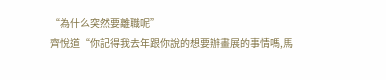“為什么突然要離職呢”
齊悅道“你記得我去年跟你說的想要辦畫展的事情嗎,馬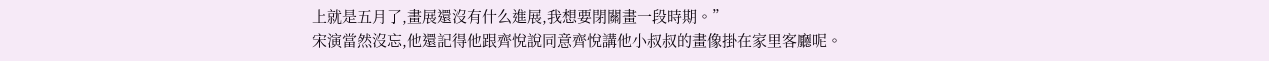上就是五月了,畫展還沒有什么進展,我想要閉關畫一段時期。”
宋演當然沒忘,他還記得他跟齊悅說同意齊悅講他小叔叔的畫像掛在家里客廳呢。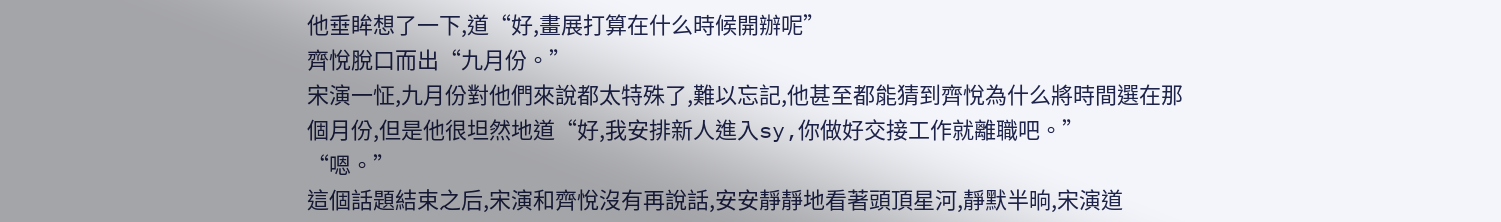他垂眸想了一下,道“好,畫展打算在什么時候開辦呢”
齊悅脫口而出“九月份。”
宋演一怔,九月份對他們來說都太特殊了,難以忘記,他甚至都能猜到齊悅為什么將時間選在那個月份,但是他很坦然地道“好,我安排新人進入sy,你做好交接工作就離職吧。”
“嗯。”
這個話題結束之后,宋演和齊悅沒有再說話,安安靜靜地看著頭頂星河,靜默半晌,宋演道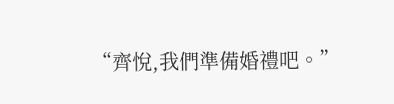“齊悅,我們準備婚禮吧。”